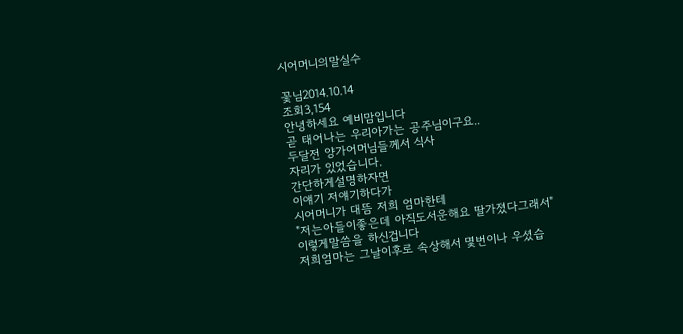시어머니의말실수

꽃님2014.10.14
조회3,154
안녕하세요 예비맘입니다
곧 태어나는 우리아가는 공주님이구요..
두달전 양가어머님들께서 식사
자리가 있었습니다.
간단하게설명하자면
이얘기 저얘기하다가
시어머니가 대뜸 저희 엄마한테
"저는아들이좋은데 아직도서운해요 딸가졌다그래서"
이렇게말씀을 하신겁니다
저희엄마는 그날이후로 속상해서 몇번이나 우셨습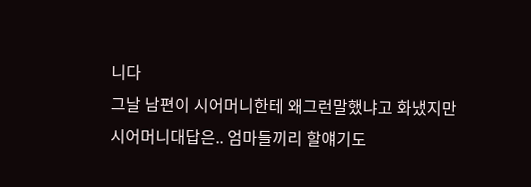니다
그날 남편이 시어머니한테 왜그런말했냐고 화냈지만
시어머니대답은.. 엄마들끼리 할얘기도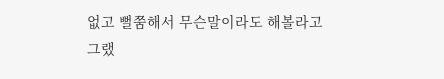없고 뻘쭘해서 무슨말이라도 해볼라고 그랬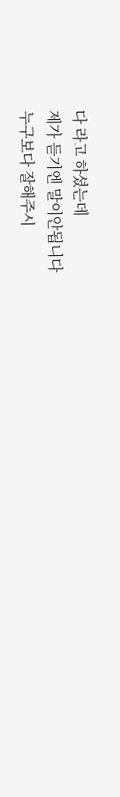다 라고 하셨는데
제가 듣기엔 말이안됩니다
누구보다 잘해주시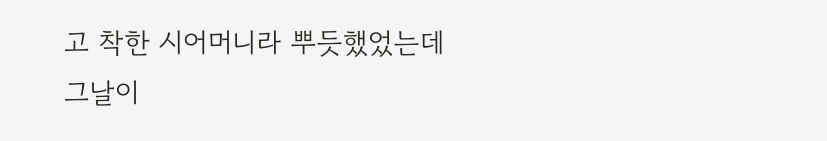고 착한 시어머니라 뿌듯했었는데
그날이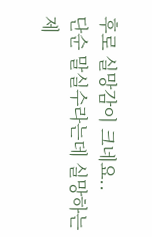후로 실망감이 크네요..
단순 말실수라는데 실망하는제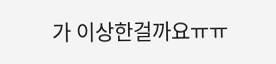가 이상한걸까요ㅠㅠ